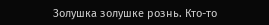Золушка золушке рознь. Кто-то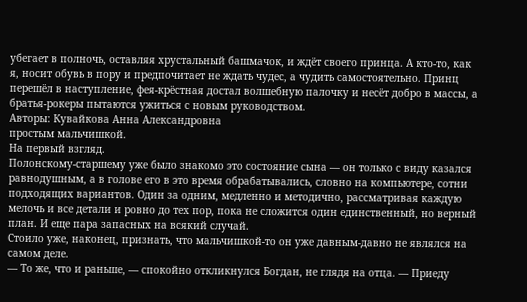убегает в полночь, оставляя хрустальный башмачок, и ждёт своего принца. А кто-то, как я, носит обувь в пору и предпочитает не ждать чудес, а чудить самостоятельно. Принц перешёл в наступление, фея-крёстная достал волшебную палочку и несёт добро в массы, а братья-рокеры пытаются ужиться с новым руководством.
Авторы: Кувайкова Анна Александровна
простым мальчишкой.
На первый взгляд.
Полонскому-старшему уже было знакомо это состояние сына — он только с виду казался равнодушным, а в голове его в это время обрабатывались, словно на компьютере, сотни подходящих вариантов. Один за одним, медленно и методично, рассматривая каждую мелочь и все детали и ровно до тех пор, пока не сложится один единственный, но верный план. И еще пара запасных на всякий случай.
Стоило уже, наконец, признать, что мальчишкой-то он уже давным-давно не являлся на самом деле.
— То же, что и раньше, — спокойно откликнулся Богдан, не глядя на отца. — Приеду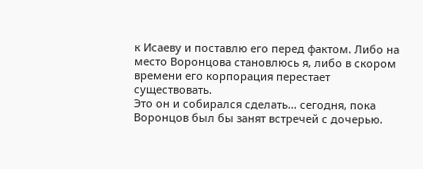к Исаеву и поставлю его перед фактом. Либо на место Воронцова становлюсь я, либо в скором времени его корпорация перестает существовать.
Это он и собирался сделать… сегодня, пока Воронцов был бы занят встречей с дочерью.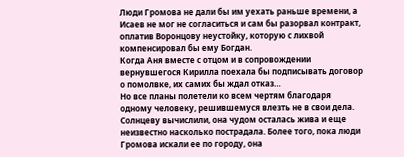Люди Громова не дали бы им уехать раньше времени, а Исаев не мог не согласиться и сам бы разорвал контракт, оплатив Воронцову неустойку, которую с лихвой компенсировал бы ему Богдан.
Когда Аня вместе с отцом и в сопровождении вернувшегося Кирилла поехала бы подписывать договор о помолвке, их самих бы ждал отказ…
Но все планы полетели ко всем чертям благодаря одному человеку, решившемуся влезть не в свои дела. Солнцеву вычислили, она чудом осталась жива и еще неизвестно насколько пострадала. Более того, пока люди Громова искали ее по городу, она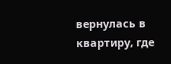вернулась в квартиру, где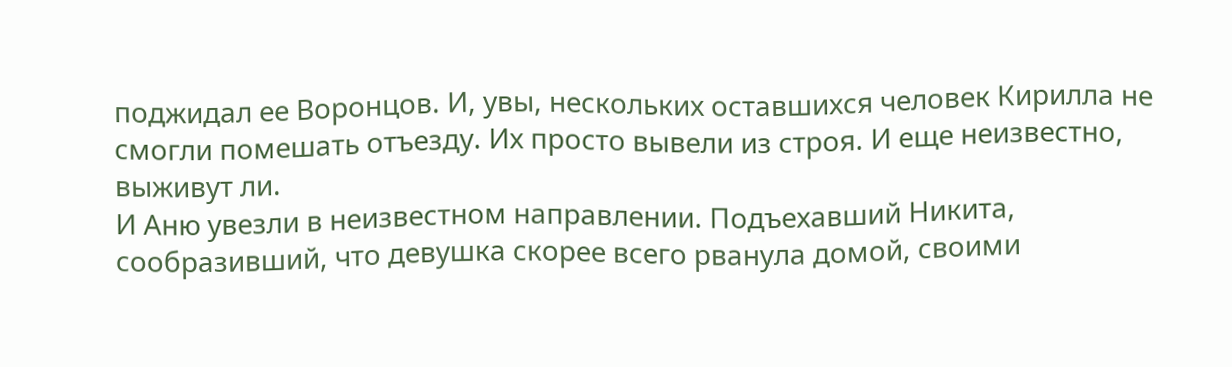поджидал ее Воронцов. И, увы, нескольких оставшихся человек Кирилла не смогли помешать отъезду. Их просто вывели из строя. И еще неизвестно, выживут ли.
И Аню увезли в неизвестном направлении. Подъехавший Никита, сообразивший, что девушка скорее всего рванула домой, своими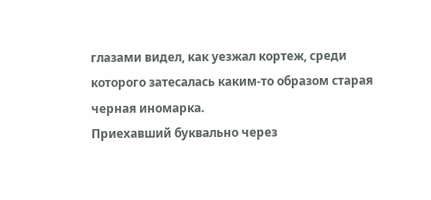глазами видел, как уезжал кортеж, среди которого затесалась каким-то образом старая черная иномарка.
Приехавший буквально через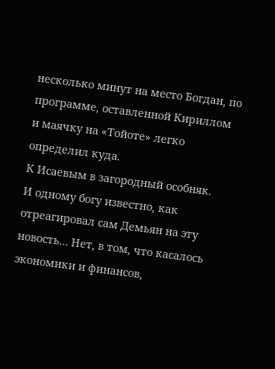несколько минут на место Богдан, по программе, оставленной Кириллом и маячку на «Тойоте» легко определил куда.
К Исаевым в загородный особняк.
И одному богу известно, как отреагировал сам Демьян на эту новость… Нет, в том, что касалось экономики и финансов,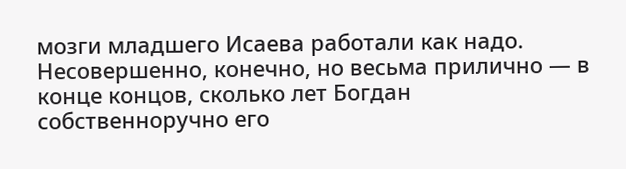мозги младшего Исаева работали как надо. Несовершенно, конечно, но весьма прилично — в конце концов, сколько лет Богдан собственноручно его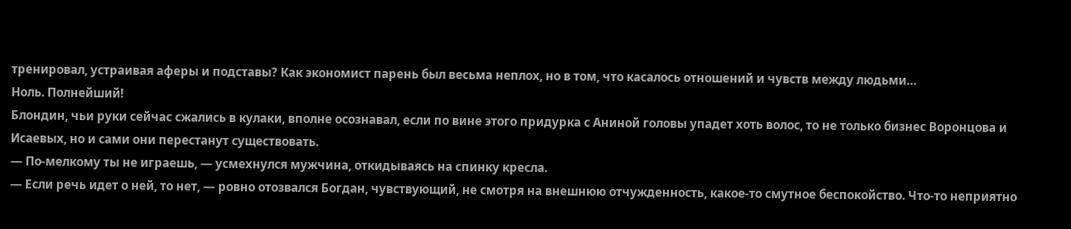тренировал, устраивая аферы и подставы? Как экономист парень был весьма неплох, но в том, что касалось отношений и чувств между людьми…
Ноль. Полнейший!
Блондин, чьи руки сейчас сжались в кулаки, вполне осознавал, если по вине этого придурка с Аниной головы упадет хоть волос, то не только бизнес Воронцова и Исаевых, но и сами они перестанут существовать.
— По-мелкому ты не играешь, — усмехнулся мужчина, откидываясь на спинку кресла.
— Если речь идет о ней, то нет, — ровно отозвался Богдан, чувствующий, не смотря на внешнюю отчужденность, какое-то смутное беспокойство. Что-то неприятно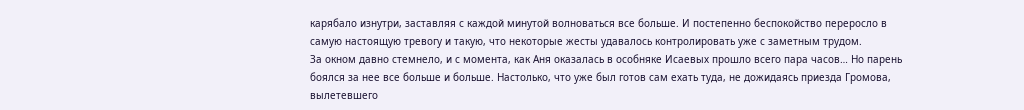карябало изнутри, заставляя с каждой минутой волноваться все больше. И постепенно беспокойство переросло в самую настоящую тревогу и такую, что некоторые жесты удавалось контролировать уже с заметным трудом.
За окном давно стемнело, и с момента, как Аня оказалась в особняке Исаевых прошло всего пара часов… Но парень боялся за нее все больше и больше. Настолько, что уже был готов сам ехать туда, не дожидаясь приезда Громова, вылетевшего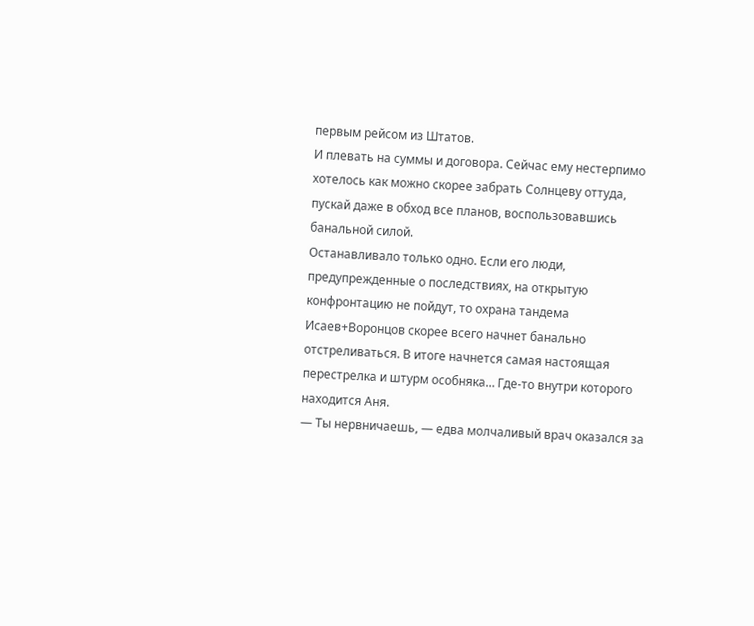первым рейсом из Штатов.
И плевать на суммы и договора. Сейчас ему нестерпимо хотелось как можно скорее забрать Солнцеву оттуда, пускай даже в обход все планов, воспользовавшись банальной силой.
Останавливало только одно. Если его люди, предупрежденные о последствиях, на открытую конфронтацию не пойдут, то охрана тандема Исаев+Воронцов скорее всего начнет банально отстреливаться. В итоге начнется самая настоящая перестрелка и штурм особняка… Где-то внутри которого находится Аня.
— Ты нервничаешь, — едва молчаливый врач оказался за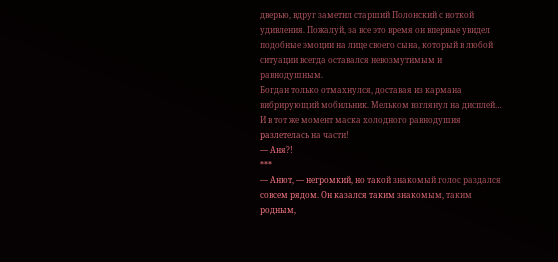дверью, вдруг заметил старший Полонский с ноткой удивления. Пожалуй, за все это время он впервые увидел подобные эмоции на лице своего сына, который в любой ситуации всегда оставался невозмутимым и равнодушным.
Богдан только отмахнулся, доставая из кармана вибрирующий мобильник. Мельком взглянул на дисплей…
И в тот же момент маска холодного равнодушия разлетелась на части!
— Аня?!
***
— Анют, — негромкий, но такой знакомый голос раздался совсем рядом. Он казался таким знакомым, таким родным,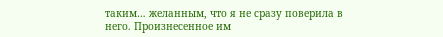таким… желанным, что я не сразу поверила в него. Произнесенное им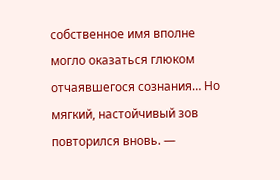собственное имя вполне могло оказаться глюком отчаявшегося сознания… Но мягкий, настойчивый зов повторился вновь. —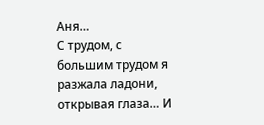Аня…
С трудом, с большим трудом я разжала ладони, открывая глаза… И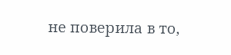не поверила в то,